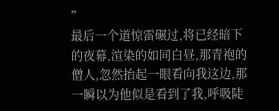”
最后一个道惊雷碾过,将已经暗下的夜幕,渲染的如同白昼,那青袍的僧人,忽然抬起一眼看向我这边,那一瞬以为他似是看到了我,呼吸陡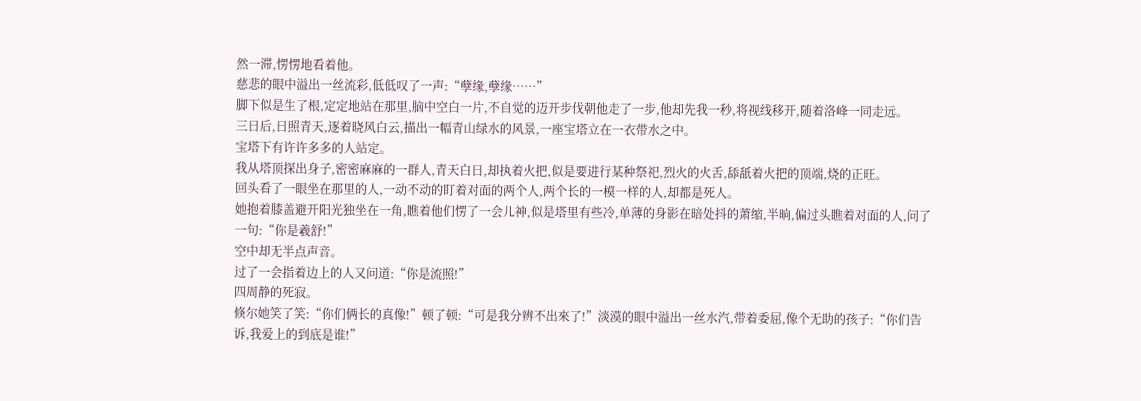然一滞,愣愣地看着他。
慈悲的眼中溢出一丝流彩,低低叹了一声:“孽缘,孽缘……”
脚下似是生了根,定定地站在那里,脑中空白一片,不自觉的迈开步伐朝他走了一步,他却先我一秒,将视线移开,随着洛峰一同走远。
三日后,日照青天,逐着晓风白云,描出一幅青山绿水的风景,一座宝塔立在一衣带水之中。
宝塔下有许许多多的人站定。
我从塔顶探出身子,密密麻麻的一群人,青天白日,却执着火把,似是要进行某种祭祀,烈火的火舌,舔舐着火把的顶端,烧的正旺。
回头看了一眼坐在那里的人,一动不动的盯着对面的两个人,两个长的一模一样的人,却都是死人。
她抱着膝盖避开阳光独坐在一角,瞧着他们愣了一会儿神,似是塔里有些冷,单薄的身影在暗处抖的萧缩,半晌,偏过头瞧着对面的人,问了一句:“你是羲舒!”
空中却无半点声音。
过了一会指着边上的人又问道:“你是流照!”
四周静的死寂。
倏尔她笑了笑:“你们俩长的真像!”顿了顿:“可是我分辨不出來了!”淡漠的眼中溢出一丝水汽,带着委屈,像个无助的孩子:“你们告诉,我爱上的到底是谁!”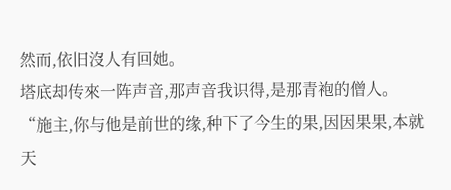然而,依旧沒人有回她。
塔底却传來一阵声音,那声音我识得,是那青袍的僧人。
“施主,你与他是前世的缘,种下了今生的果,因因果果,本就天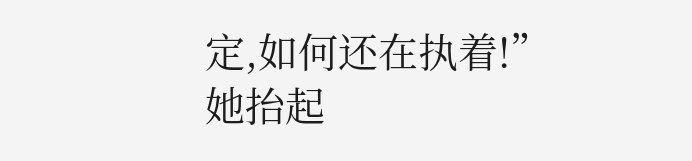定,如何还在执着!”
她抬起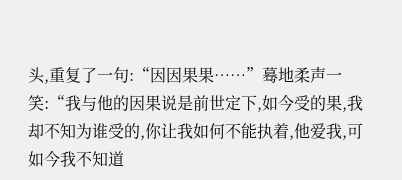头,重复了一句:“因因果果……”蓦地柔声一笑:“我与他的因果说是前世定下,如今受的果,我却不知为谁受的,你让我如何不能执着,他爱我,可如今我不知道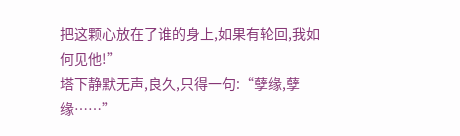把这颗心放在了谁的身上,如果有轮回,我如何见他!”
塔下静默无声,良久,只得一句:“孽缘,孽缘……”